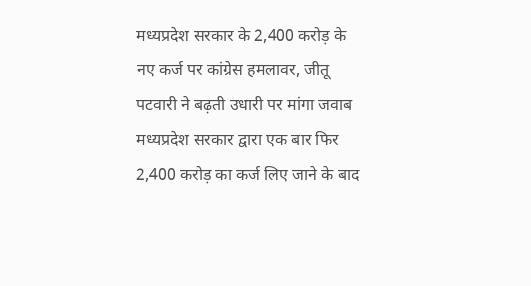मध्यप्रदेश सरकार के 2,400 करोड़ के नए कर्ज पर कांग्रेस हमलावर, जीतू पटवारी ने बढ़ती उधारी पर मांगा जवाब
मध्यप्रदेश सरकार द्वारा एक बार फिर 2,400 करोड़ का कर्ज लिए जाने के बाद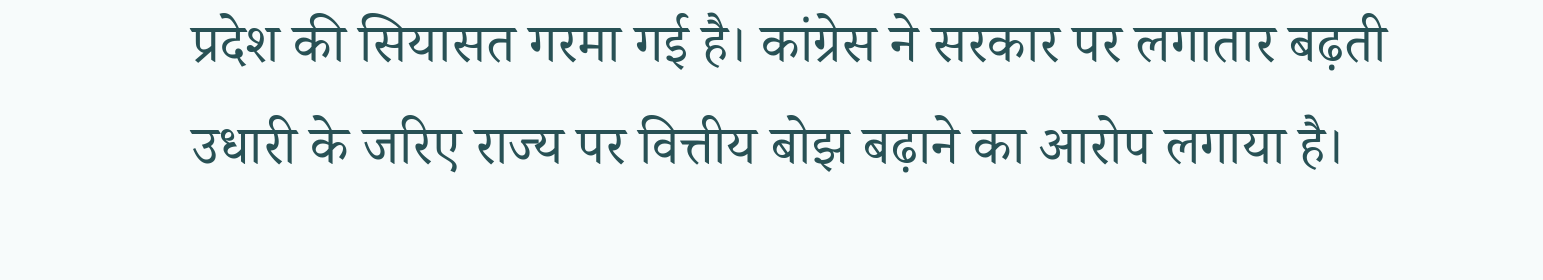प्रदेश की सियासत गरमा गई है। कांग्रेस ने सरकार पर लगातार बढ़ती उधारी के जरिए राज्य पर वित्तीय बोझ बढ़ाने का आरोप लगाया है।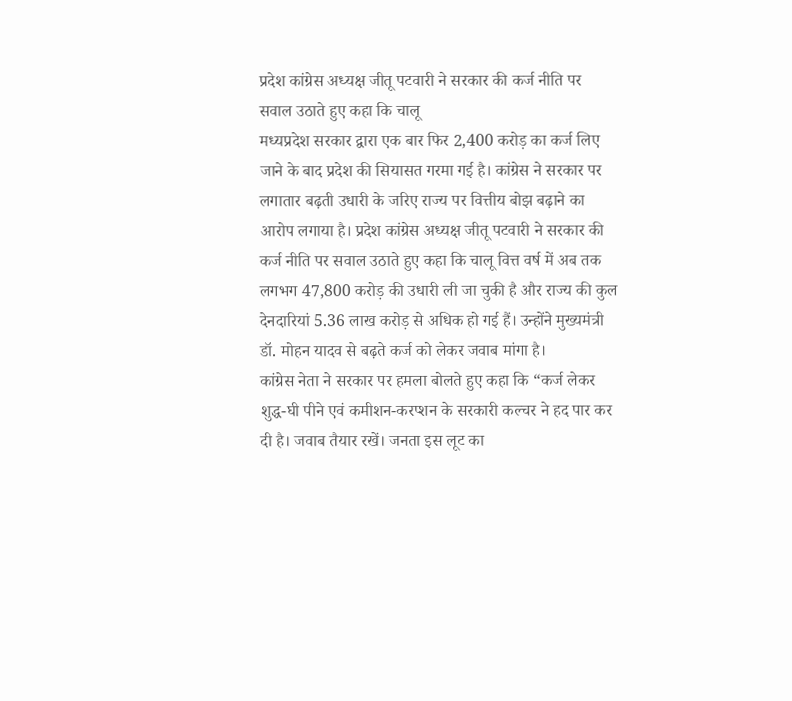प्रदेश कांग्रेस अध्यक्ष जीतू पटवारी ने सरकार की कर्ज नीति पर सवाल उठाते हुए कहा कि चालू
मध्यप्रदेश सरकार द्वारा एक बार फिर 2,400 करोड़ का कर्ज लिए जाने के बाद प्रदेश की सियासत गरमा गई है। कांग्रेस ने सरकार पर लगातार बढ़ती उधारी के जरिए राज्य पर वित्तीय बोझ बढ़ाने का आरोप लगाया है। प्रदेश कांग्रेस अध्यक्ष जीतू पटवारी ने सरकार की कर्ज नीति पर सवाल उठाते हुए कहा कि चालू वित्त वर्ष में अब तक लगभग 47,800 करोड़ की उधारी ली जा चुकी है और राज्य की कुल देनदारियां 5.36 लाख करोड़ से अधिक हो गई हैं। उन्होंने मुख्यमंत्री डॉ. मोहन यादव से बढ़ते कर्ज को लेकर जवाब मांगा है।
कांग्रेस नेता ने सरकार पर हमला बोलते हुए कहा कि “कर्ज लेकर शुद्ध-घी पीने एवं कमीशन-करप्शन के सरकारी कल्चर ने हद पार कर दी है। जवाब तैयार रखें। जनता इस लूट का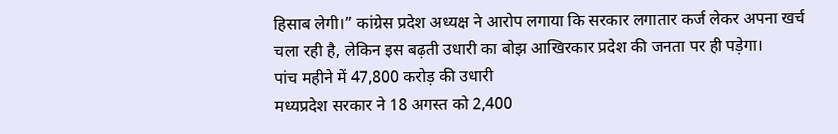हिसाब लेगी।” कांग्रेस प्रदेश अध्यक्ष ने आरोप लगाया कि सरकार लगातार कर्ज लेकर अपना खर्च चला रही है, लेकिन इस बढ़ती उधारी का बोझ आखिरकार प्रदेश की जनता पर ही पड़ेगा।
पांच महीने में 47,800 करोड़ की उधारी
मध्यप्रदेश सरकार ने 18 अगस्त को 2,400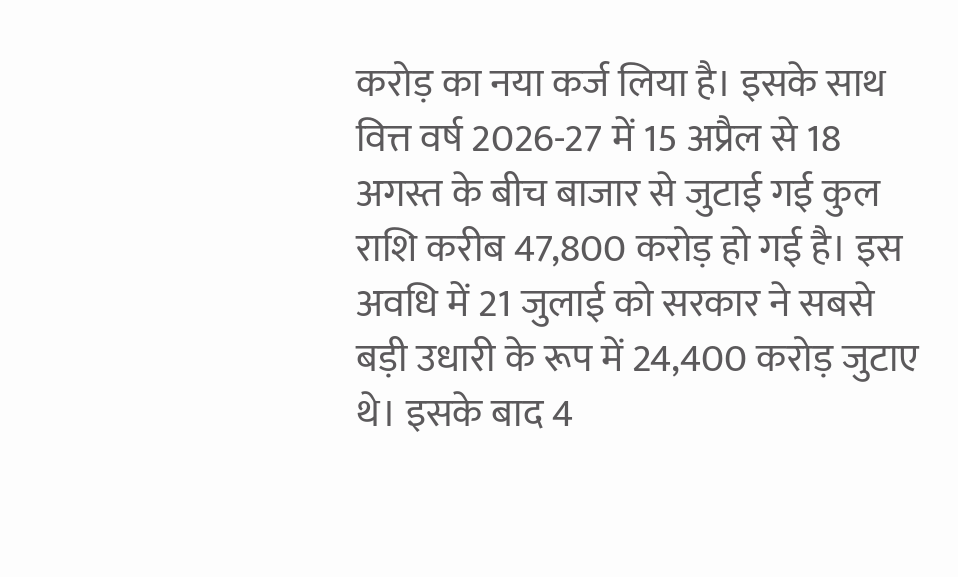करोड़ का नया कर्ज लिया है। इसके साथ वित्त वर्ष 2026-27 में 15 अप्रैल से 18 अगस्त के बीच बाजार से जुटाई गई कुल राशि करीब 47,800 करोड़ हो गई है। इस अवधि में 21 जुलाई को सरकार ने सबसे बड़ी उधारी के रूप में 24,400 करोड़ जुटाए थे। इसके बाद 4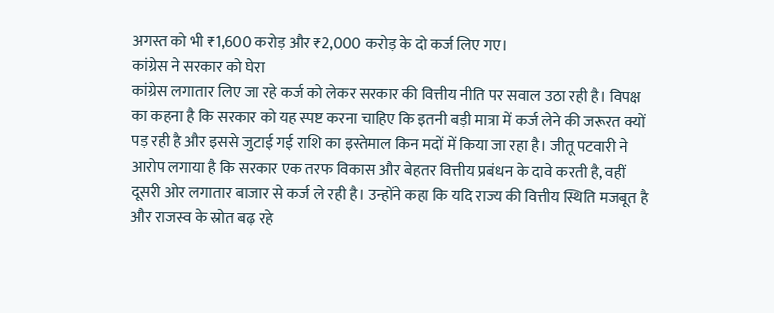अगस्त को भी ₹1,600 करोड़ और ₹2,000 करोड़ के दो कर्ज लिए गए।
कांग्रेस ने सरकार को घेरा
कांग्रेस लगातार लिए जा रहे कर्ज को लेकर सरकार की वित्तीय नीति पर सवाल उठा रही है। विपक्ष का कहना है कि सरकार को यह स्पष्ट करना चाहिए कि इतनी बड़ी मात्रा में कर्ज लेने की जरूरत क्यों पड़ रही है और इससे जुटाई गई राशि का इस्तेमाल किन मदों में किया जा रहा है। जीतू पटवारी ने आरोप लगाया है कि सरकार एक तरफ विकास और बेहतर वित्तीय प्रबंधन के दावे करती है, वहीं दूसरी ओर लगातार बाजार से कर्ज ले रही है। उन्होंने कहा कि यदि राज्य की वित्तीय स्थिति मजबूत है और राजस्व के स्रोत बढ़ रहे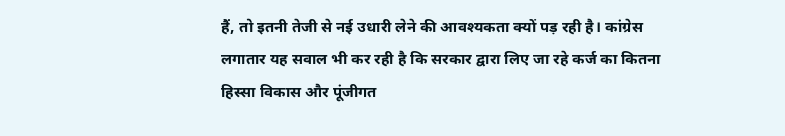हैं, तो इतनी तेजी से नई उधारी लेने की आवश्यकता क्यों पड़ रही है। कांग्रेस लगातार यह सवाल भी कर रही है कि सरकार द्वारा लिए जा रहे कर्ज का कितना हिस्सा विकास और पूंजीगत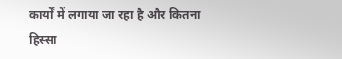कार्यों में लगाया जा रहा है और कितना हिस्सा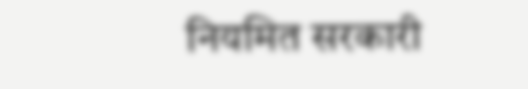नियमित सरकारी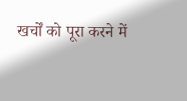खर्चों को पूरा करने में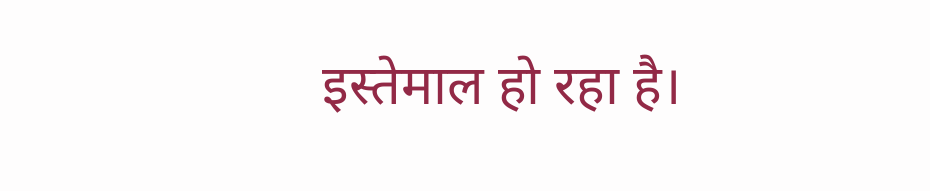इस्तेमाल हो रहा है।